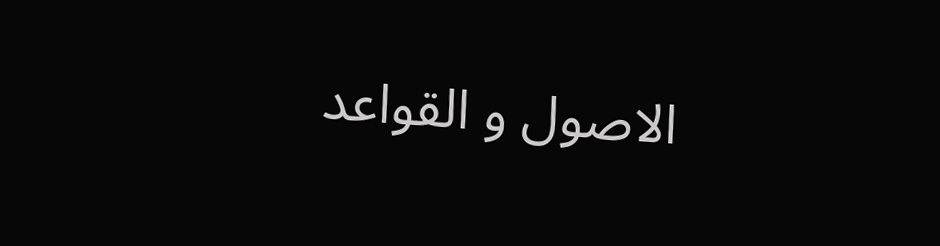الاصول و القواعد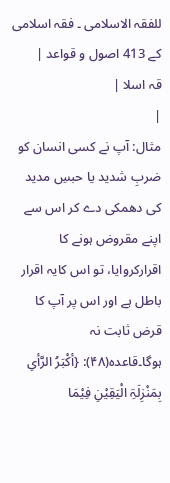للفقہ الاسلامی ۔ فقہ اسلامی کے 413 اصول و قواعد |
قہ اسلا |
|
مثال: آپ نے کسی انسان کو ضربِ شدید یا حبسِ مدید کی دھمکی دے کر اس سے اپنے مقروض ہونے کا اقرارکروایا، تو اس کایہ اقرار باطل ہے اور اس پر آپ کا قرض ثابت نہ ہوگا۔قاعدہ(۴۸): {أکْبَرُ الرَّأیِ بِمَنْزِلَۃِ الْیَقِیْنِ فِیْمَا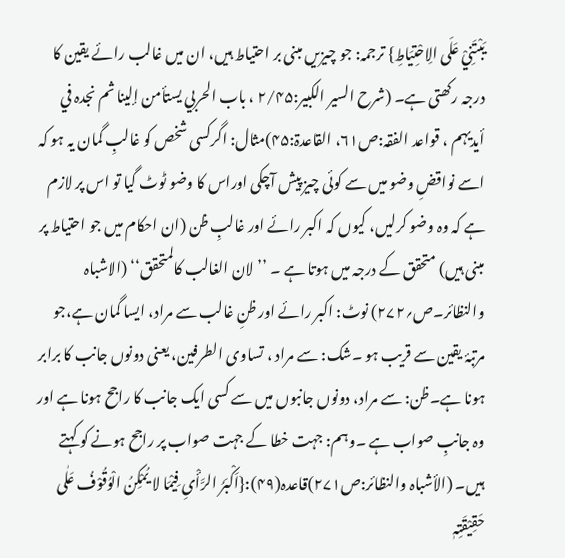یَبْتَنِيْ عَلَی الِاحْتِیَاطِ} ترجمہ: جو چیزیں مبنی بر احتیاط ہیں، ان میں غالب رائے یقین کا درجہ رکھتی ہے۔ (شرح السیر الکبیر:۲/۴۵ ، باب الحربي یستأمن إلینا ثم نجدہ في أیدیہم ، قواعد الفقہ:ص۶۱، القاعدۃ:۴۵)مثال: اگرکسی شخص کو غالبِ گمان یہ ہو کہ اسے نواقضِ وضو میں سے کوئی چیز پیش آچکی اوراس کا وضو ٹوٹ گیا تو اس پر لازم ہے کہ وہ وضو کرلیں، کیوں کہ اکبر رائے اور غالبِ ظن (ان احکام میں جو احتیاط پر مبنی ہیں) متحقق کے درجہ میں ہوتا ہے ۔ ’’لان الغالب کالمتحقق‘‘ (الاشباہ والنظائر۔ص؍۲۷۲) نوٹ: اکبر رائے اور ظنِ غالب سے مراد، ایسا گمان ہے،جو مرتبۂ یقین سے قریب ہو ۔شک: سے مراد ، تساوی الطرفین، یعنی دونوں جانب کا برابر ہونا ہے۔ظن: سے مراد، دونوں جانبوں میں سے کسی ایک جانب کا راجح ہونا ہے اور وہ جانبِ صواب ہے ۔وہم: جہت خطا کے جہت صواب پر راجح ہونے کو کہتے ہیں۔ (الأشباہ والنظائر:ص۲۷۱)قاعدہ(۴۹):{اَکْبَرُ الرَّأْیِ فِیْمَا لا یُمْکِنُ الْوُقُوْفُ عَلٰی حَقِیْقَتِہٖ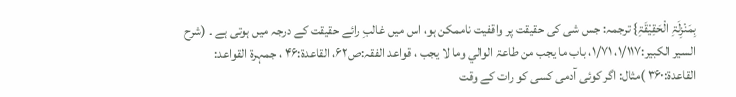بِمَنْزِلَۃِ الْحَقِیْقَۃِ} ترجمہ: جس شی کی حقیقت پر واقفیت ناممکن ہو، اس میں غالبِ رائے حقیقت کے درجہ میں ہوتی ہے ۔ (شرح السیر الکبیر:۱/۱۱۷، ۱/۷۱، باب ما یجب من طاعۃ الوالي وما لا یجب ، قواعد الفقہ:ص۶۲، القاعدۃ:۴۶ ، جمہرۃ القواعد: القاعدۃ:۳۶۰ )مثال: اگر کوئی آدمی کسی کو رات کے وقت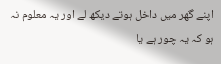اپنے گھر میں داخل ہوتے دیکھ لے اور یہ معلوم نہ ہو کہ یہ چور ہے یا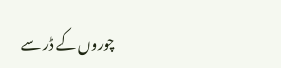چوروں کے ڈر سے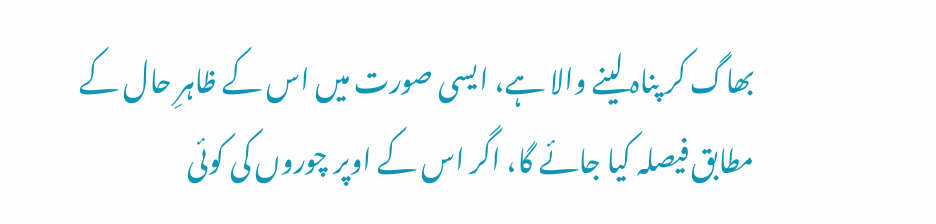بھاگ کر پناہ لینے والا ہے، ایسی صورت میں اس کے ظاہرِ حال کے مطابق فیصلہ کیا جائے گا، اگر اس کے اوپر چوروں کی کوئی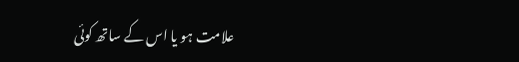علامت ہو یا اس کے ساتھ کوئی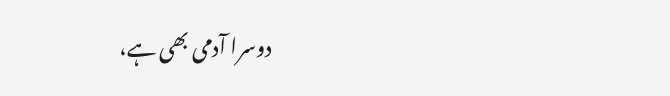دوسرا آدمی بھی ہے،